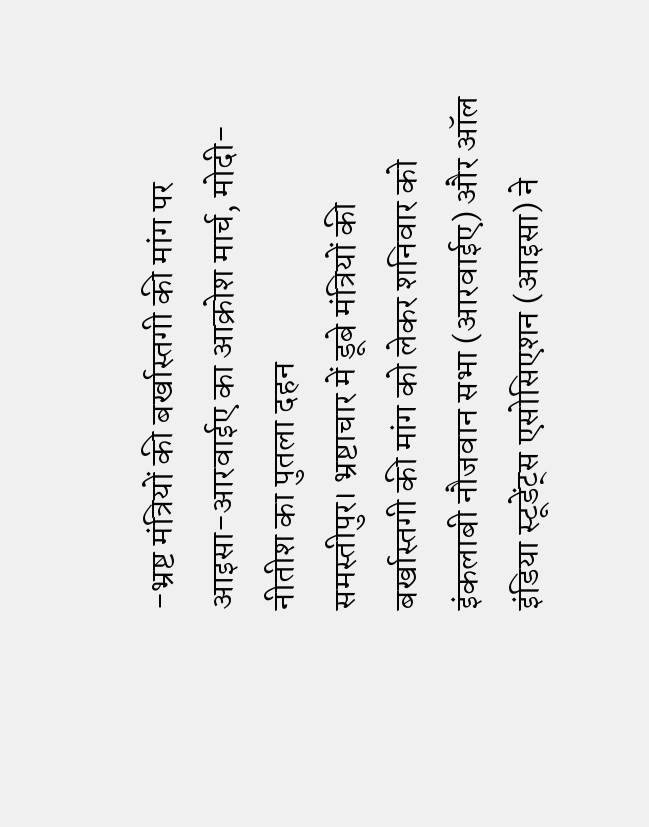-भ्रष्ट मंत्रियों की बर्खास्तगी की मांग पर आइसा-आरवाईए का आक्रोश मार्च, मोदी-नीतीश का पुतला दहन
समस्तीपुर। भ्रष्टाचार में डूबे मंत्रियों की बर्खास्तगी की मांग को लेकर शनिवार को इंकलाबी नौजवान सभा (आरवाईए) और ऑल इंडिया स्टूडेंट्स एसोसिएशन (आइसा) ने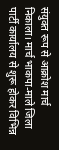संयुक्त रूप से आक्रोश मार्च निकाला। मार्च भाकपा-माले जिला पार्टी कार्यालय से शुरू होकर विभिन्न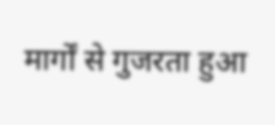मार्गों से गुजरता हुआ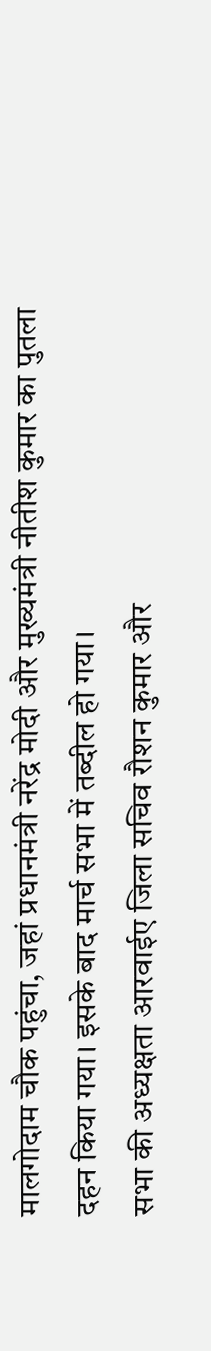मालगोदाम चौक पहुंचा, जहां प्रधानमंत्री नरेंद्र मोदी और मुख्यमंत्री नीतीश कुमार का पुतला दहन किया गया। इसके बाद मार्च सभा में तब्दील हो गया।
सभा की अध्यक्षता आरवाईए जिला सचिव रौशन कुमार और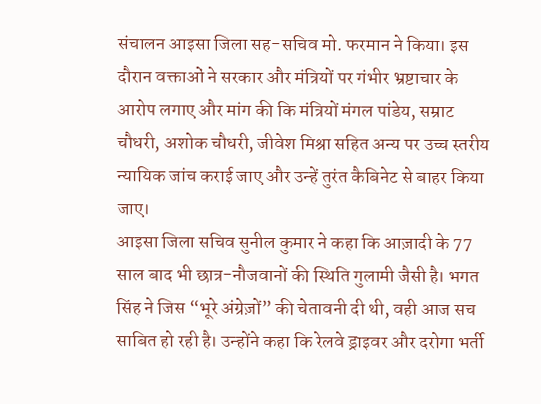संचालन आइसा जिला सह-सचिव मो. फरमान ने किया। इस दौरान वक्ताओं ने सरकार और मंत्रियों पर गंभीर भ्रष्टाचार के आरोप लगाए और मांग की कि मंत्रियों मंगल पांडेय, सम्राट चौधरी, अशोक चौधरी, जीवेश मिश्रा सहित अन्य पर उच्च स्तरीय न्यायिक जांच कराई जाए और उन्हें तुरंत कैबिनेट से बाहर किया जाए।
आइसा जिला सचिव सुनील कुमार ने कहा कि आज़ादी के 77 साल बाद भी छात्र-नौजवानों की स्थिति गुलामी जैसी है। भगत सिंह ने जिस “भूरे अंग्रेज़ों” की चेतावनी दी थी, वही आज सच साबित हो रही है। उन्होंने कहा कि रेलवे ड्राइवर और दरोगा भर्ती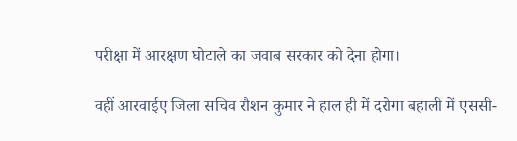परीक्षा में आरक्षण घोटाले का जवाब सरकार को देना होगा।

वहीं आरवाईए जिला सचिव रौशन कुमार ने हाल ही में दरोगा बहाली में एससी-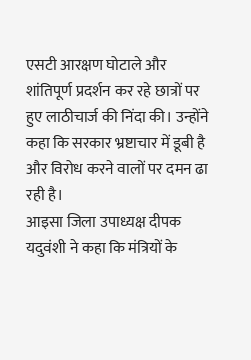एसटी आरक्षण घोटाले और शांतिपूर्ण प्रदर्शन कर रहे छात्रों पर हुए लाठीचार्ज की निंदा की। उन्होंने कहा कि सरकार भ्रष्टाचार में डूबी है और विरोध करने वालों पर दमन ढा रही है।
आइसा जिला उपाध्यक्ष दीपक यदुवंशी ने कहा कि मंत्रियों के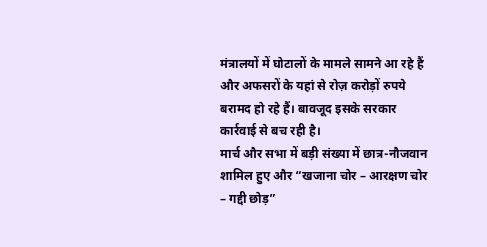मंत्रालयों में घोटालों के मामले सामने आ रहे हैं और अफसरों के यहां से रोज़ करोड़ों रुपये बरामद हो रहे हैं। बावजूद इसके सरकार कार्रवाई से बच रही है।
मार्च और सभा में बड़ी संख्या में छात्र-नौजवान शामिल हुए और “खजाना चोर – आरक्षण चोर – गद्दी छोड़”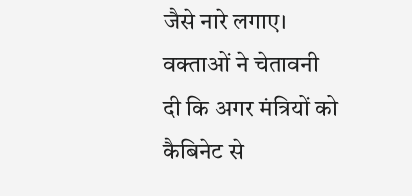जैसे नारे लगाए। वक्ताओं ने चेतावनी दी कि अगर मंत्रियों को कैबिनेट से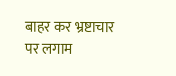बाहर कर भ्रष्टाचार पर लगाम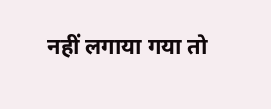नहीं लगाया गया तो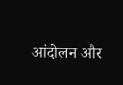आंदोलन और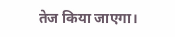तेज किया जाएगा।